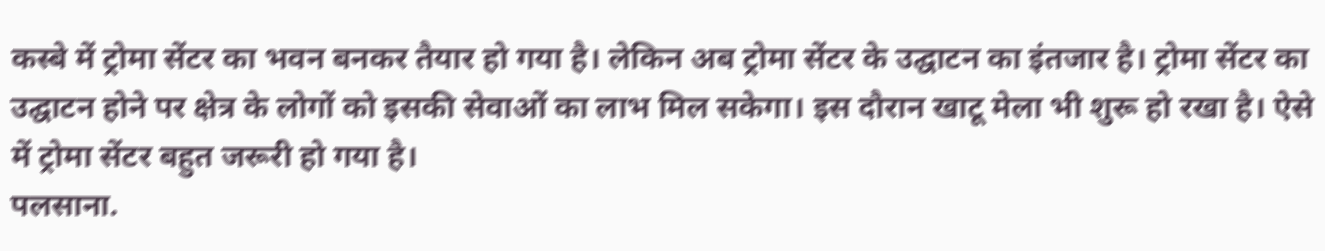कस्बे में ट्रोमा सेंटर का भवन बनकर तैयार हो गया है। लेकिन अब ट्रोमा सेंटर के उद्घाटन का इंतजार है। ट्रोमा सेंटर का उद्घाटन होने पर क्षेत्र के लोगों को इसकी सेवाओं का लाभ मिल सकेगा। इस दौरान खाटू मेला भी शुरू हो रखा है। ऐसे में ट्रोमा सेंटर बहुत जरूरी हो गया है।
पलसाना.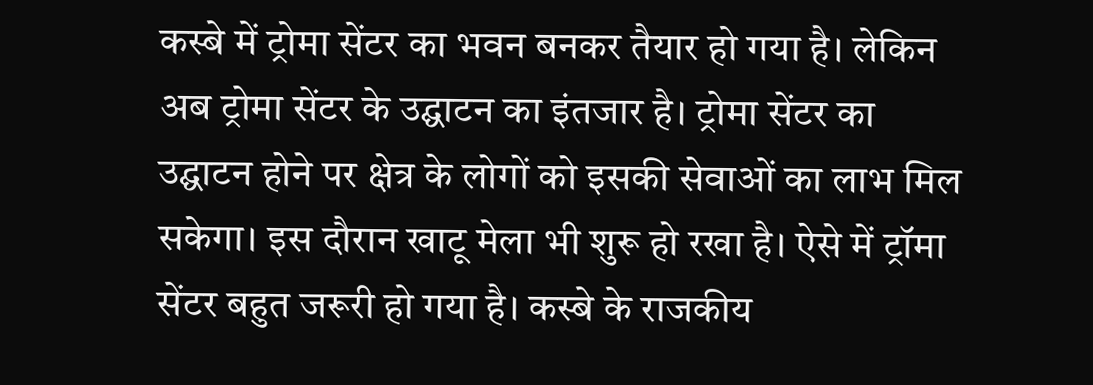कस्बे में ट्रोमा सेंटर का भवन बनकर तैयार हो गया है। लेकिन अब ट्रोमा सेंटर के उद्घाटन का इंतजार है। ट्रोमा सेंटर का उद्घाटन होने पर क्षेत्र के लोगों को इसकी सेवाओं का लाभ मिल सकेगा। इस दौरान खाटू मेला भी शुरू हो रखा है। ऐसे में ट्रॉमा सेंटर बहुत जरूरी हो गया है। कस्बे के राजकीय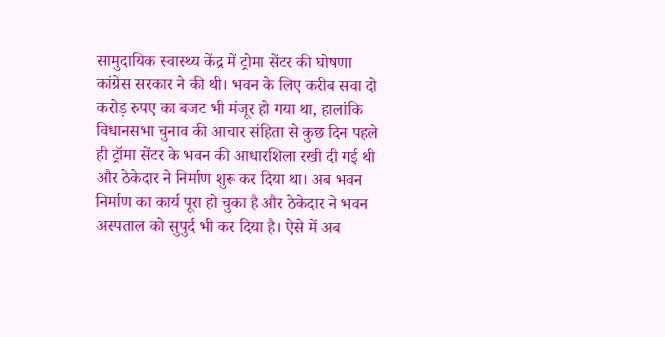सामुदायिक स्वास्थ्य केंद्र में ट्रोमा सेंटर की घोषणा कांग्रेस सरकार ने की थी। भवन के लिए करीब सवा दो करोड़ रुपए का बजट भी मंजूर हो गया था, हालांकि विधानसभा चुनाव की आचार संहिता से कुछ दिन पहले ही ट्रॉमा सेंटर के भवन की आधारशिला रखी दी गई थी और ठेकेदार ने निर्माण शुरू कर दिया था। अब भवन निर्माण का कार्य पूरा हो चुका है और ठेकेदार ने भवन अस्पताल को सुपुर्द भी कर दिया है। ऐसे में अब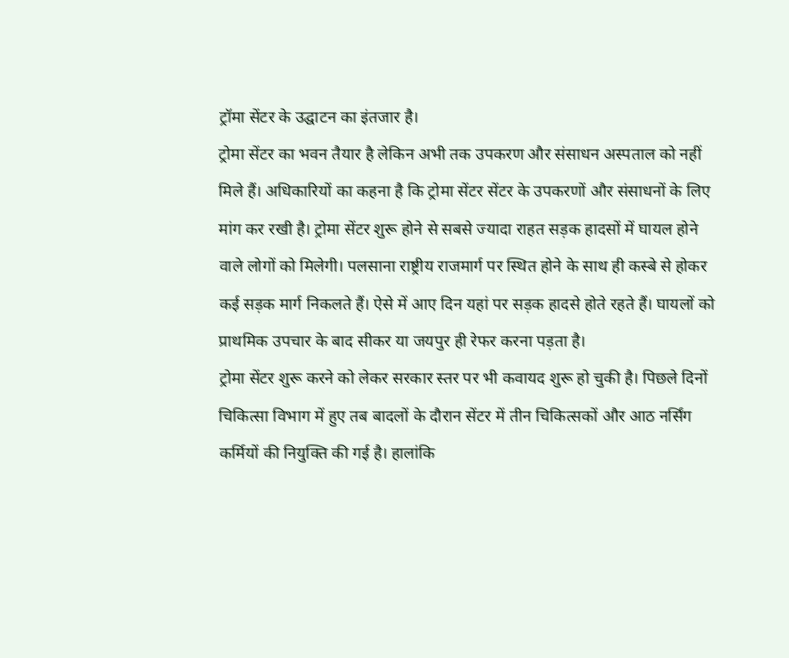ट्रॉमा सेंटर के उद्घाटन का इंतजार है।
ट्रोमा सेंटर का भवन तैयार है लेकिन अभी तक उपकरण और संसाधन अस्पताल को नहीं मिले हैं। अधिकारियों का कहना है कि ट्रोमा सेंटर सेंटर के उपकरणों और संसाधनों के लिए मांग कर रखी है। ट्रोमा सेंटर शुरू होने से सबसे ज्यादा राहत सड़क हादसों में घायल होने वाले लोगों को मिलेगी। पलसाना राष्ट्रीय राजमार्ग पर स्थित होने के साथ ही कस्बे से होकर कई सड़क मार्ग निकलते हैं। ऐसे में आए दिन यहां पर सड़क हादसे होते रहते हैं। घायलों को प्राथमिक उपचार के बाद सीकर या जयपुर ही रेफर करना पड़ता है।
ट्रोमा सेंटर शुरू करने को लेकर सरकार स्तर पर भी कवायद शुरू हो चुकी है। पिछले दिनों चिकित्सा विभाग में हुए तब बादलों के दौरान सेंटर में तीन चिकित्सकों और आठ नर्सिंग कर्मियों की नियुक्ति की गई है। हालांकि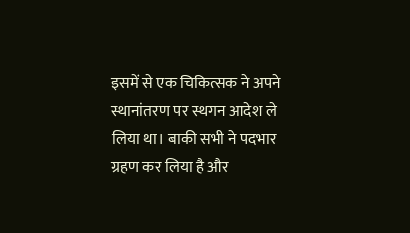इसमें से एक चिकित्सक ने अपने स्थानांतरण पर स्थगन आदेश ले लिया था। बाकी सभी ने पदभार ग्रहण कर लिया है और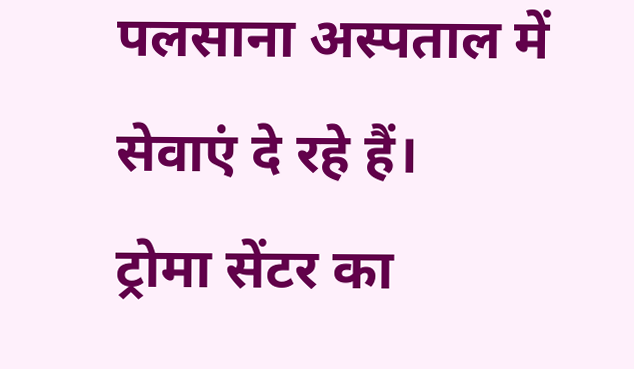पलसाना अस्पताल में सेवाएं दे रहे हैं।
ट्रोमा सेंटर का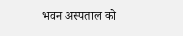भवन अस्पताल को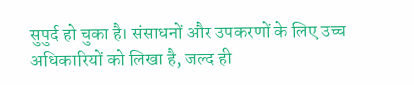सुपुर्द हो चुका है। संसाधनों और उपकरणों के लिए उच्च अधिकारियों को लिखा है, जल्द ही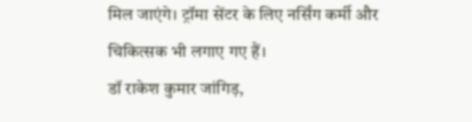मिल जाएंगे। ट्रॉमा सेंटर के लिए नर्सिंग कर्मी और चिकित्सक भी लगाए गए हैं।
डॉ राकेश कुमार जांगिड़,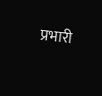प्रभारी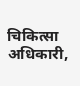चिकित्सा अधिकारी,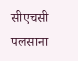सीएचसी पलसाना